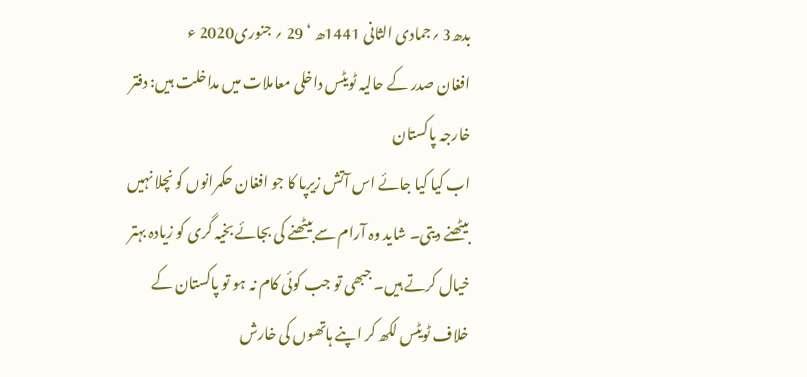بدھ3 ؍جمادی الثانی 1441ھ ‘ 29 ؍ جنوری2020 ء
افغان صدر کے حالیہ ٹویٹس داخلی معاملات میں مداخلت ہیں: دفتر خارجہ پاکستان
اب کیا کیا جائے اس آتش زیرپا کا جو افغان حکمرانوں کو نچلا نہیں بیٹھنے دیتی۔ شاید وہ آرام سے بیٹھنے کی بجائے بخیہ گری کو زیادہ بہتر خیال کرتے ہیں۔ جبھی تو جب کوئی کام نہ ہو تو پاکستان کے خلاف ٹویٹس لکھ کر اپنے ہاتھوں کی خارش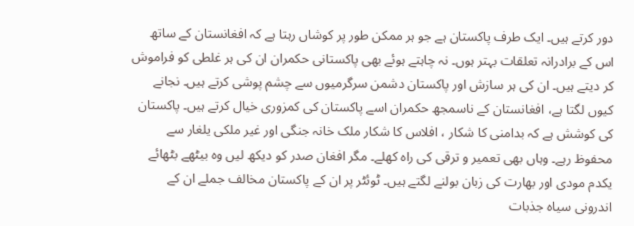دور کرتے ہیں۔ ایک طرف پاکستان ہے جو ہر ممکن طور پر کوشاں رہتا ہے کہ افغانستان کے ساتھ اس کے برادرانہ تعلقات بہتر ہوں۔ نہ چاہتے ہوئے بھی پاکستانی حکمران ان کی ہر غلطی کو فراموش کر دیتے ہیں۔ ان کی ہر سازش اور پاکستان دشمن سرگرمیوں سے چشم پوشی کرتے ہیں۔ نجانے کیوں لگتا ہے، افغانستان کے ناسمجھ حکمران اسے پاکستان کی کمزوری خیال کرتے ہیں۔ پاکستان کی کوشش ہے کہ بدامنی کا شکار ، افلاس کا شکار ملک خانہ جنگی اور غیر ملکی یلغار سے محفوظ رہے۔ وہاں بھی تعمیر و ترقی کی راہ کھلے۔ مگر افغان صدر کو دیکھ لیں وہ بیٹھے بٹھائے یکدم مودی اور بھارت کی زبان بولنے لگتے ہیں۔ ٹوئٹر پر ان کے پاکستان مخالف جملے ان کے اندرونی سیاہ جذبات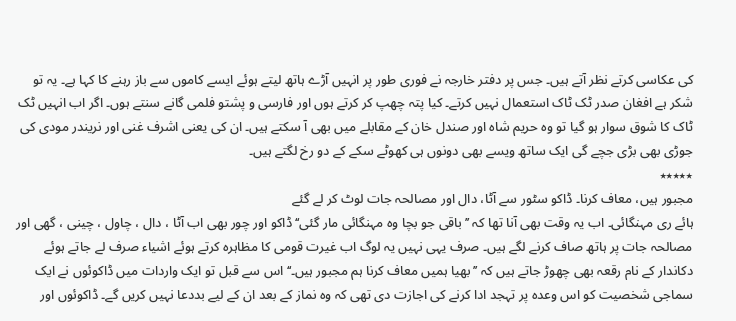کی عکاسی کرتے نظر آتے ہیں۔ جس پر دفتر خارجہ نے فوری طور پر انہیں آڑے ہاتھ لیتے ہوئے ایسے کاموں سے باز رہنے کا کہا ہے۔ یہ تو شکر ہے افغان صدر ٹک ٹاک استعمال نہیں کرتے۔ کیا پتہ چھپ کر کرتے ہوں اور فارسی و پشتو فلمی گانے سنتے ہوں۔ اگر اب انہیں ٹک ٹاک کا شوق سوار ہو گیا تو وہ حریم شاہ اور صندل خان کے مقابلے میں بھی آ سکتے ہیں۔ ان کی یعنی اشرف غنی اور نریندر مودی کی جوڑی بھی بڑی جچے گی ایک ساتھ ویسے بھی دونوں ہی کھوٹے سکے کے دو رخ لگتے ہیں۔
٭٭٭٭٭
مجبور ہیں، معاف کرنا۔ ڈاکو سٹور سے آٹا، دال اور مصالحہ جات لوٹ کر لے گئے
ہائے ری مہنگائی۔ اب یہ وقت بھی آنا تھا کہ ’’باقی جو بچا وہ مہنگائی مار گئی‘‘ ڈاکو اور چور بھی اب آٹا ، دال ، چاول ، چینی ، گھی اور مصالحہ جات پر ہاتھ صاف کرنے لگے ہیں۔ صرف یہی نہیں یہ لوگ اب غیرت قومی کا مظاہرہ کرتے ہوئے اشیاء صرف لے جاتے ہوئے دکاندار کے نام رقعہ بھی چھوڑ جاتے ہیں کہ ’’بھیا ہمیں معاف کرنا ہم مجبور ہیں۔‘‘ اس سے قبل تو ایک واردات میں ڈاکوئوں نے ایک سماجی شخصیت کو اس وعدہ پر تہجد ادا کرنے کی اجازت دی تھی کہ وہ نماز کے بعد ان کے لیے بددعا نہیں کریں گے۔ ڈاکوئوں اور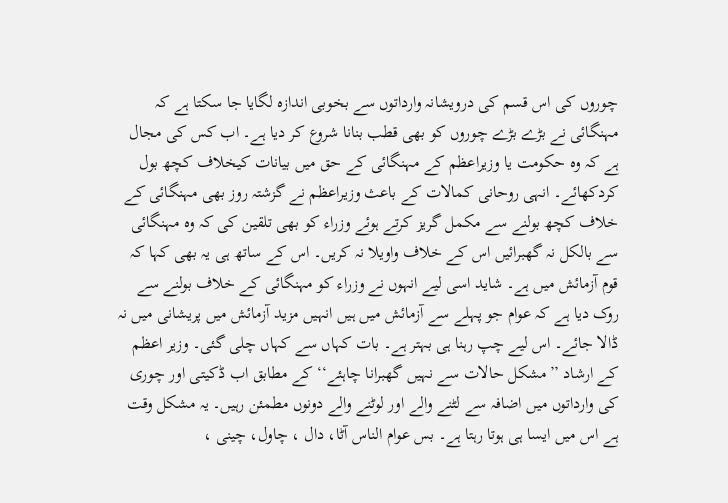چوروں کی اس قسم کی درویشانہ وارداتوں سے بخوبی اندازہ لگایا جا سکتا ہے کہ مہنگائی نے بڑے بڑے چوروں کو بھی قطب بنانا شروع کر دیا ہے۔ اب کس کی مجال ہے کہ وہ حکومت یا وزیراعظم کے مہنگائی کے حق میں بیانات کیخلاف کچھ بول کردکھائے۔ انہی روحانی کمالات کے باعث وزیراعظم نے گزشتہ روز بھی مہنگائی کے خلاف کچھ بولنے سے مکمل گریز کرتے ہوئے وزراء کو بھی تلقین کی کہ وہ مہنگائی سے بالکل نہ گھبرائیں اس کے خلاف واویلا نہ کریں۔ اس کے ساتھ ہی یہ بھی کہا کہ قوم آزمائش میں ہے۔ شاید اسی لیے انہوں نے وزراء کو مہنگائی کے خلاف بولنے سے روک دیا ہے کہ عوام جو پہلے سے آزمائش میں ہیں انہیں مزید آزمائش میں پریشانی میں نہ ڈالا جائے۔ اس لیے چپ رہنا ہی بہتر ہے۔ بات کہاں سے کہاں چلی گئی۔ وزیر اعظم کے ارشاد ’’مشکل حالات سے نہیں گھبرانا چاہئے‘‘ کے مطابق اب ڈکیتی اور چوری کی وارداتوں میں اضافہ سے لٹنے والے اور لوٹنے والے دونوں مطمئن رہیں۔ یہ مشکل وقت ہے اس میں ایسا ہی ہوتا رہتا ہے۔ بس عوام الناس آٹا، دال ، چاول، چینی ،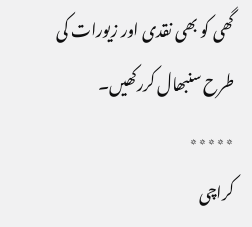گھی کو بھی نقدی اور زیورات کی طرح سنبھال کررکھیں۔
٭٭٭٭٭
کراچی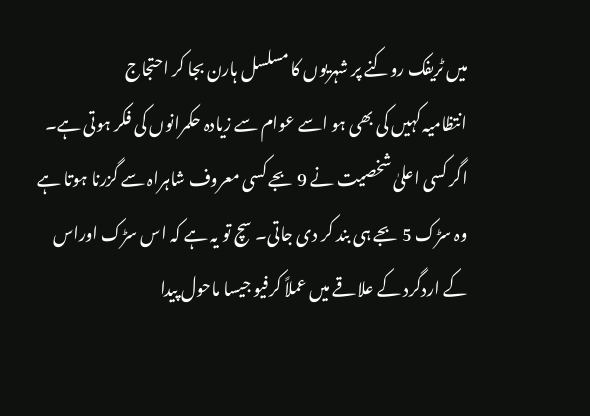میں ٹریفک روکنے پر شہریوں کا مسلسل ہارن بجا کر احتجاج
انتظامیہ کہیں کی بھی ہو اسے عوام سے زیادہ حکمرانوں کی فکر ہوتی ہے۔ اگر کسی اعلیٰ شخصیت نے 9 بجے کسی معروف شاہراہ سے گزرنا ہوتا ہے وہ سڑک 5 بجے ہی بند کر دی جاتی۔ سچ تو یہ ہے کہ اس سڑک اوراس کے اردگرد کے علاقے میں عملاً کرفیو جیسا ماحول پیدا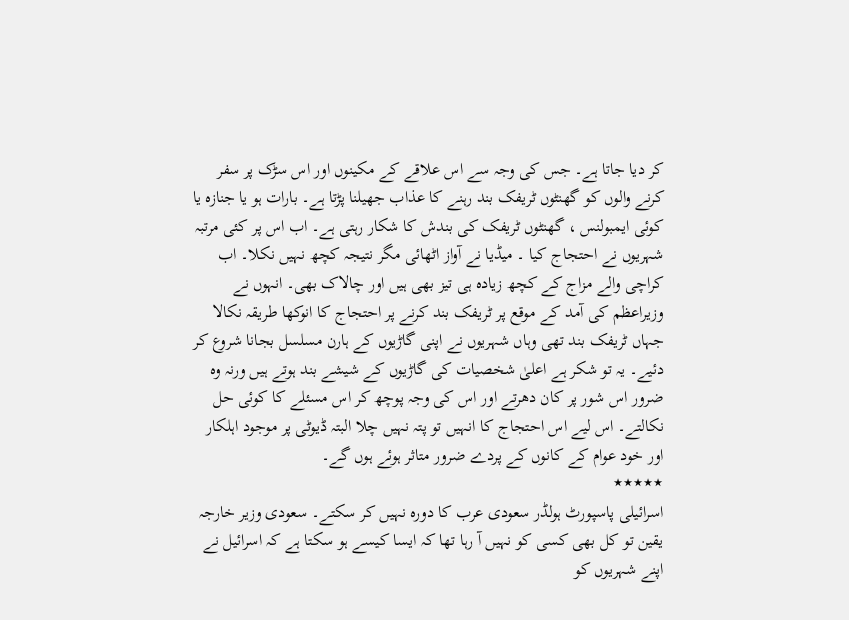کر دیا جاتا ہے۔ جس کی وجہ سے اس علاقے کے مکینوں اور اس سڑک پر سفر کرنے والوں کو گھنٹوں ٹریفک بند رہنے کا عذاب جھیلنا پڑتا ہے۔ بارات ہو یا جنازہ یا کوئی ایمبولنس ، گھنٹوں ٹریفک کی بندش کا شکار رہتی ہے۔ اب اس پر کئی مرتبہ شہریوں نے احتجاج کیا ۔ میڈیا نے آواز اٹھائی مگر نتیجہ کچھ نہیں نکلا۔ اب کراچی والے مزاج کے کچھ زیادہ ہی تیز بھی ہیں اور چالاک بھی۔ انہوں نے وزیراعظم کی آمد کے موقع پر ٹریفک بند کرنے پر احتجاج کا انوکھا طریقہ نکالا جہاں ٹریفک بند تھی وہاں شہریوں نے اپنی گاڑیوں کے ہارن مسلسل بجانا شروع کر دئیے۔ یہ تو شکر ہے اعلیٰ شخصیات کی گاڑیوں کے شیشے بند ہوتے ہیں ورنہ وہ ضرور اس شور پر کان دھرتے اور اس کی وجہ پوچھ کر اس مسئلے کا کوئی حل نکالتے۔ اس لیے اس احتجاج کا انہیں تو پتہ نہیں چلا البتہ ڈیوٹی پر موجود اہلکار اور خود عوام کے کانوں کے پردے ضرور متاثر ہوئے ہوں گے۔
٭٭٭٭٭
اسرائیلی پاسپورٹ ہولڈر سعودی عرب کا دورہ نہیں کر سکتے۔ سعودی وزیر خارجہ
یقین تو کل بھی کسی کو نہیں آ رہا تھا کہ ایسا کیسے ہو سکتا ہے کہ اسرائیل نے اپنے شہریوں کو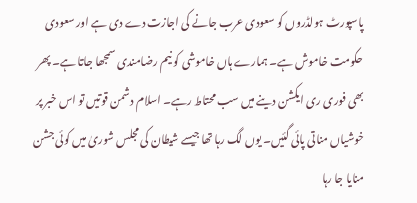پاسپورٹ ہولڈروں کو سعودی عرب جانے کی اجازت دے دی ہے اور سعودی حکومت خاموش ہے۔ ہمارے ہاں خاموشی کو نیم رضامندی سمجھا جاتا ہے۔ پھر بھی فوری ری ایکشن دینے میں سب محتاط رہے۔ اسلام دشمن قوتیں تو اس خبر پر خوشیاں مناتی پائی گئیں۔ یوں لگ رہا تھا جیسے شیطان کی مجلس شوریٰ میں کوئی جشن منایا جا رہا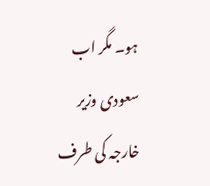ہو۔ مگر اب سعودی وزیر خارجہ کی طرف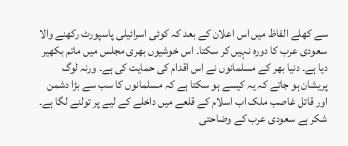سے کھلے الفاظ میں اس اعلان کے بعد کہ کوئی اسرائیلی پاسپورٹ رکھنے والا سعودی عرب کا دورہ نہیں کر سکتا۔ اس خوشیوں بھری مجلس میں ماتم بکھیر دیا ہے۔ دنیا بھر کے مسلمانوں نے اس اقدام کی حمایت کی ہے۔ ورنہ لوگ پریشان ہو جاتے کہ یہ کیسے ہو سکتا ہے کہ مسلمانوں کا سب سے بڑا دشمن اور قاتل غاصب ملک اب اسلام کے قلعے میں داخلے کے لیے پر تولنے لگا ہے۔ شکر ہے سعودی عرب کے وضاحتی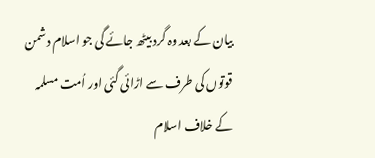بیان کے بعد وہ گرد بیٹھ جائے گی جو اسلام دشمن قوتوں کی طرف سے اڑائی گئی اور اُمت مسلمہ کے خلاف اسلام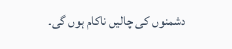دشمنوں کی چالیں ناکام ہوں گی۔